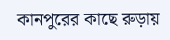কানপুরের কাছে রুড়ায়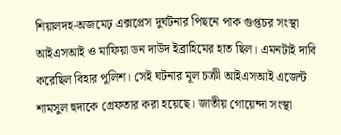শিয়ালদহ-অজমেঢ় এক্সপ্রেস দুর্ঘটনার পিছনে পাক গুপ্তচর সংস্থা আইএসআই ও মাফিয়া ডন দাউদ ইব্রাহিমের হাত ছিল। এমনটাই দাবি করেছিল বিহার পুলিশ। সেই ঘটনার মূল চক্রী আইএসআই এজেন্ট শামসুল হুদাকে গ্রেফতার করা হয়েছে। জাতীয় গোয়েন্দা সংস্থা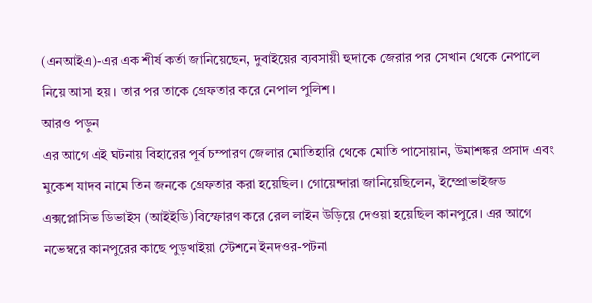(এনআইএ)-এর এক শীর্ষ কর্তা জানিয়েছেন, দুবাইয়ের ব্যবসায়ী হুদাকে জেরার পর সেখান থেকে নেপালে নিয়ে আসা হয়। তার পর তাকে গ্রেফতার করে নেপাল পুলিশ।
আরও পড়ুন
এর আগে এই ঘটনায় বিহারের পূর্ব চম্পারণ জেলার মোতিহারি থেকে মোতি পাসোয়ান, উমাশঙ্কর প্রসাদ এবং মুকেশ যাদব নামে তিন জনকে গ্রেফতার করা হয়েছিল। গোয়েন্দারা জানিয়েছিলেন, ইম্প্রোভাইজড এক্সপ্লোসিভ ডিভাইস (আইইডি)বিস্ফোরণ করে রেল লাইন উড়িয়ে দেওয়া হয়েছিল কানপুরে। এর আগে নভেম্বরে কানপুরের কাছে পুড়খাইয়া স্টেশনে ইনদওর-পটনা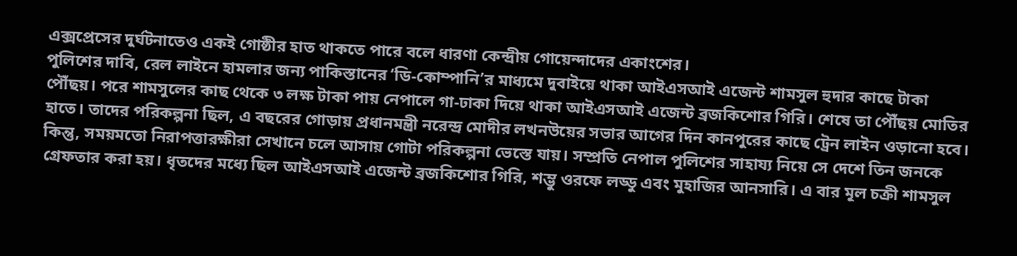এক্সপ্রেসের দুর্ঘটনাতেও একই গোষ্ঠীর হাত থাকতে পারে বলে ধারণা কেন্দ্রীয় গোয়েন্দাদের একাংশের।
পুলিশের দাবি, রেল লাইনে হামলার জন্য পাকিস্তানের ‘ডি-কোম্পানি’র মাধ্যমে দুবাইয়ে থাকা আইএসআই এজেন্ট শামসুল হুদার কাছে টাকা পৌঁছয়। পরে শামসুলের কাছ থেকে ৩ লক্ষ টাকা পায় নেপালে গা-ঢাকা দিয়ে থাকা আইএসআই এজেন্ট ব্রজকিশোর গিরি। শেষে তা পৌঁছয় মোতির হাতে। তাদের পরিকল্পনা ছিল, এ বছরের গোড়ায় প্রধানমন্ত্রী নরেন্দ্র মোদীর লখনউয়ের সভার আগের দিন কানপুরের কাছে ট্রেন লাইন ওড়ানো হবে। কিন্তু, সময়মতো নিরাপত্তারক্ষীরা সেখানে চলে আসায় গোটা পরিকল্পনা ভেস্তে যায়। সম্প্রতি নেপাল পুলিশের সাহায্য নিয়ে সে দেশে তিন জনকে গ্রেফতার করা হয়। ধৃতদের মধ্যে ছিল আইএসআই এজেন্ট ব্রজকিশোর গিরি, শম্ভু ওরফে লড্ডু এবং মুহাজির আনসারি। এ বার মূল চক্রী শামসুল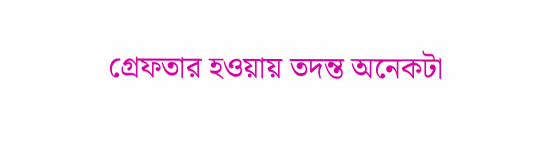গ্রেফতার হওয়ায় তদন্ত অনেকটা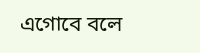এগোবে বলে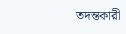তদন্তকারী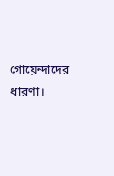গোয়েন্দাদের ধারণা।